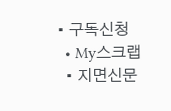• 구독신청
  • My스크랩
  • 지면신문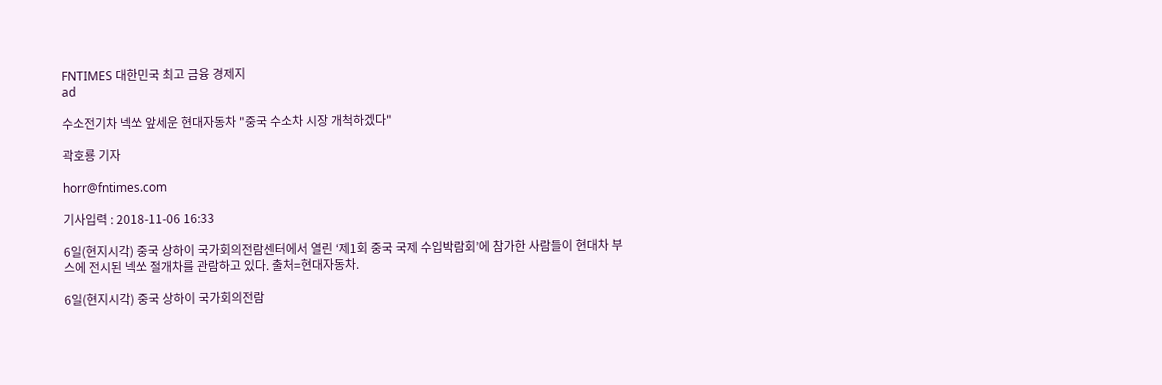FNTIMES 대한민국 최고 금융 경제지
ad

수소전기차 넥쏘 앞세운 현대자동차 "중국 수소차 시장 개척하겠다"

곽호룡 기자

horr@fntimes.com

기사입력 : 2018-11-06 16:33

6일(현지시각) 중국 상하이 국가회의전람센터에서 열린 ‘제1회 중국 국제 수입박람회’에 참가한 사람들이 현대차 부스에 전시된 넥쏘 절개차를 관람하고 있다. 출처=현대자동차.

6일(현지시각) 중국 상하이 국가회의전람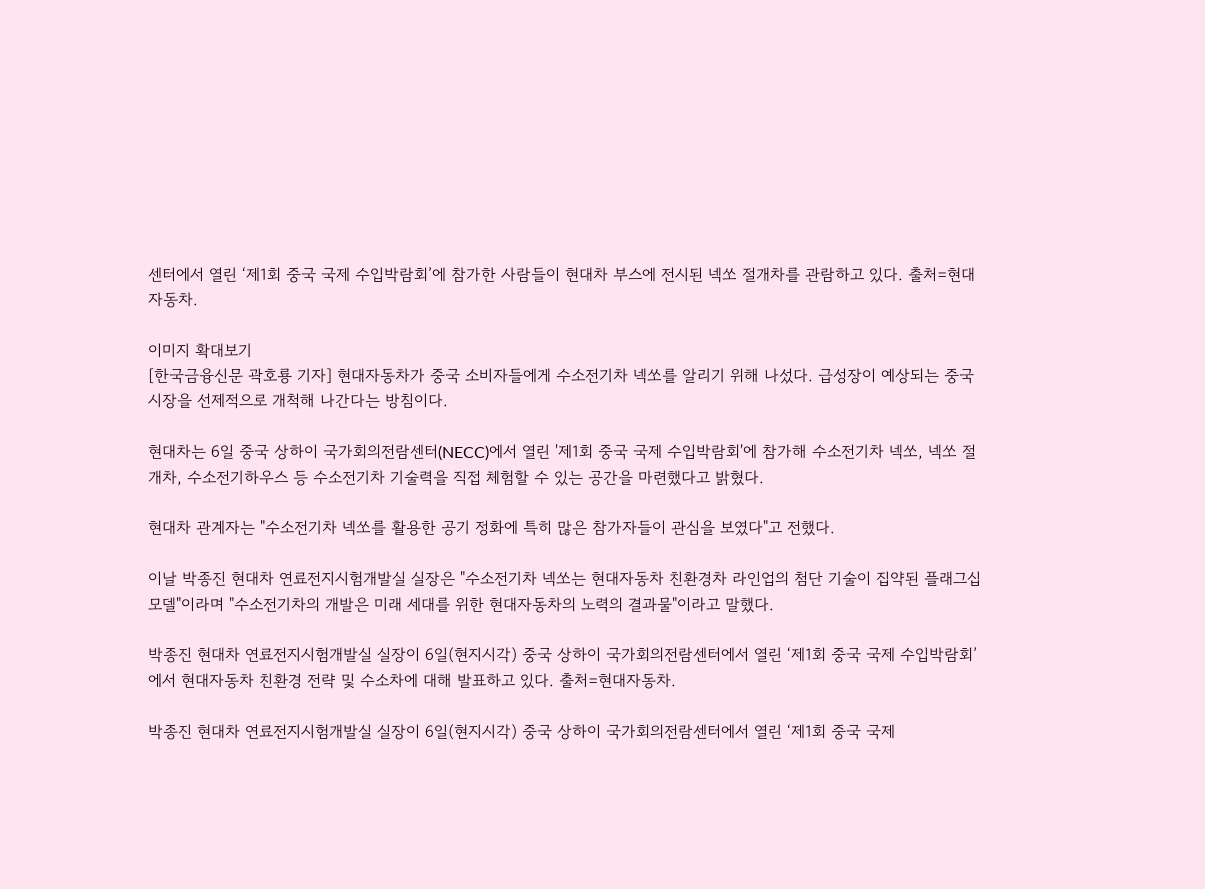센터에서 열린 ‘제1회 중국 국제 수입박람회’에 참가한 사람들이 현대차 부스에 전시된 넥쏘 절개차를 관람하고 있다. 출처=현대자동차.

이미지 확대보기
[한국금융신문 곽호룡 기자] 현대자동차가 중국 소비자들에게 수소전기차 넥쏘를 알리기 위해 나섰다. 급성장이 예상되는 중국 시장을 선제적으로 개척해 나간다는 방침이다.

현대차는 6일 중국 상하이 국가회의전람센터(NECC)에서 열린 '제1회 중국 국제 수입박람회'에 참가해 수소전기차 넥쏘, 넥쏘 절개차, 수소전기하우스 등 수소전기차 기술력을 직접 체험할 수 있는 공간을 마련했다고 밝혔다.

현대차 관계자는 "수소전기차 넥쏘를 활용한 공기 정화에 특히 많은 참가자들이 관심을 보였다"고 전했다.

이날 박종진 현대차 연료전지시험개발실 실장은 "수소전기차 넥쏘는 현대자동차 친환경차 라인업의 첨단 기술이 집약된 플래그십 모델"이라며 "수소전기차의 개발은 미래 세대를 위한 현대자동차의 노력의 결과물"이라고 말했다.

박종진 현대차 연료전지시험개발실 실장이 6일(현지시각) 중국 상하이 국가회의전람센터에서 열린 ‘제1회 중국 국제 수입박람회’에서 현대자동차 친환경 전략 및 수소차에 대해 발표하고 있다. 출처=현대자동차.

박종진 현대차 연료전지시험개발실 실장이 6일(현지시각) 중국 상하이 국가회의전람센터에서 열린 ‘제1회 중국 국제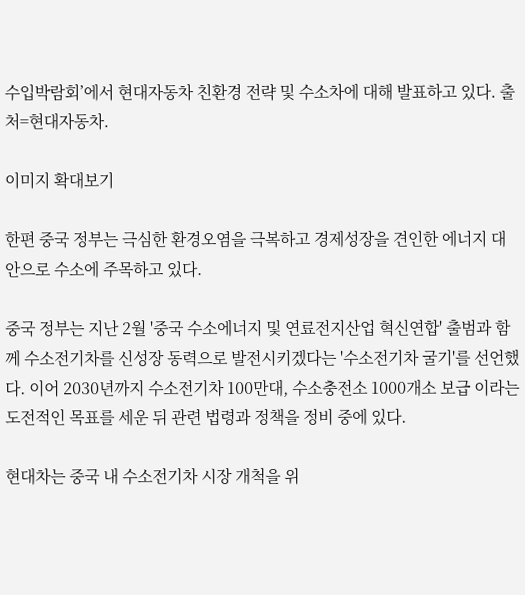수입박람회’에서 현대자동차 친환경 전략 및 수소차에 대해 발표하고 있다. 출처=현대자동차.

이미지 확대보기

한편 중국 정부는 극심한 환경오염을 극복하고 경제성장을 견인한 에너지 대안으로 수소에 주목하고 있다.

중국 정부는 지난 2월 '중국 수소에너지 및 연료전지산업 혁신연합' 출범과 함께 수소전기차를 신성장 동력으로 발전시키겠다는 '수소전기차 굴기'를 선언했다. 이어 2030년까지 수소전기차 100만대, 수소충전소 1000개소 보급 이라는 도전적인 목표를 세운 뒤 관련 법령과 정책을 정비 중에 있다.

현대차는 중국 내 수소전기차 시장 개척을 위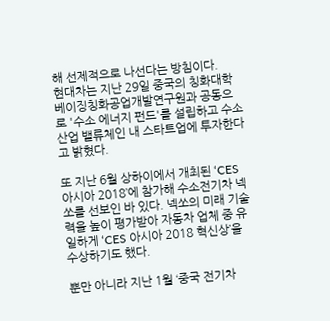해 선제적으로 나선다는 방침이다.
현대차는 지난 29일 중국의 칭화대학 베이징칭화공업개발연구원과 공동으로 '수소 에너지 펀드'를 설립하고 수소산업 밸류체인 내 스타트업에 투자한다고 밝혔다.

또 지난 6월 상하이에서 개최된 ‘CES 아시아 2018’에 참가해 수소전기차 넥쏘를 선보인 바 있다. 넥쏘의 미래 기술력을 높이 평가받아 자동차 업체 중 유일하게 ‘CES 아시아 2018 혁신상’을 수상하기도 했다.

뿐만 아니라 지난 1월 ‘중국 전기차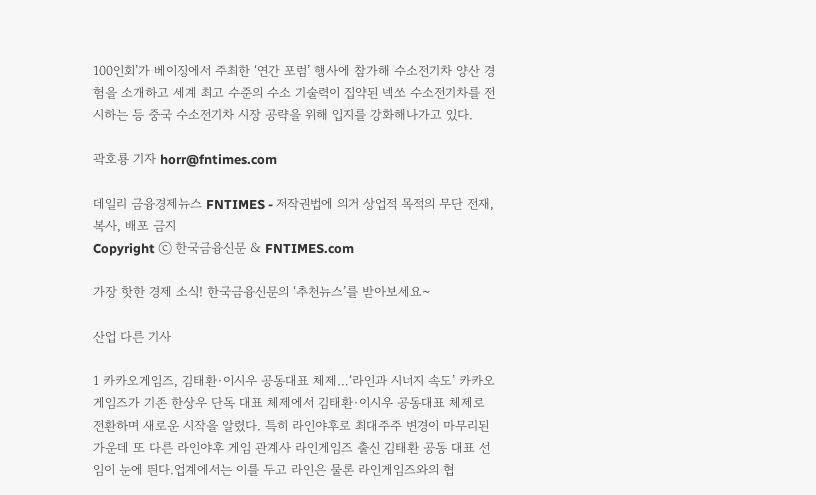100인회’가 베이징에서 주최한 ‘연간 포럼’ 행사에 참가해 수소전기차 양산 경험을 소개하고 세계 최고 수준의 수소 기술력이 집약된 넥쏘 수소전기차를 전시하는 등 중국 수소전기차 시장 공략을 위해 입지를 강화해나가고 있다.

곽호룡 기자 horr@fntimes.com

데일리 금융경제뉴스 FNTIMES - 저작권법에 의거 상업적 목적의 무단 전재, 복사, 배포 금지
Copyright ⓒ 한국금융신문 & FNTIMES.com

가장 핫한 경제 소식! 한국금융신문의 ‘추천뉴스’를 받아보세요~

산업 다른 기사

1 카카오게임즈, 김태환·이시우 공동대표 체제…‘라인과 시너지 속도’ 카카오게임즈가 기존 한상우 단독 대표 체제에서 김태환·이시우 공동대표 체제로 전환하며 새로운 시작을 알렸다. 특히 라인야후로 최대주주 변경이 마무리된 가운데 또 다른 라인야후 게임 관계사 라인게임즈 출신 김태환 공동 대표 선임이 눈에 띈다.업계에서는 이를 두고 라인은 물론 라인게임즈와의 협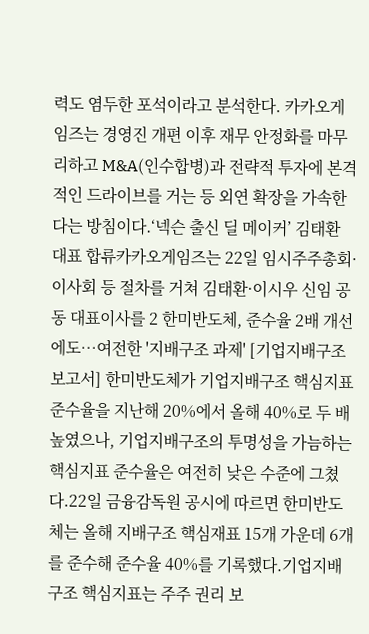력도 염두한 포석이라고 분석한다. 카카오게임즈는 경영진 개편 이후 재무 안정화를 마무리하고 M&A(인수합병)과 전략적 투자에 본격적인 드라이브를 거는 등 외연 확장을 가속한다는 방침이다.‘넥슨 출신 딜 메이커’ 김태환 대표 합류카카오게임즈는 22일 임시주주총회·이사회 등 절차를 거쳐 김태환·이시우 신임 공동 대표이사를 2 한미반도체, 준수율 2배 개선에도…여전한 '지배구조 과제' [기업지배구조보고서] 한미반도체가 기업지배구조 핵심지표 준수율을 지난해 20%에서 올해 40%로 두 배 높였으나, 기업지배구조의 투명성을 가늠하는 핵심지표 준수율은 여전히 낮은 수준에 그쳤다.22일 금융감독원 공시에 따르면 한미반도체는 올해 지배구조 핵심재표 15개 가운데 6개를 준수해 준수율 40%를 기록했다.기업지배구조 핵심지표는 주주 권리 보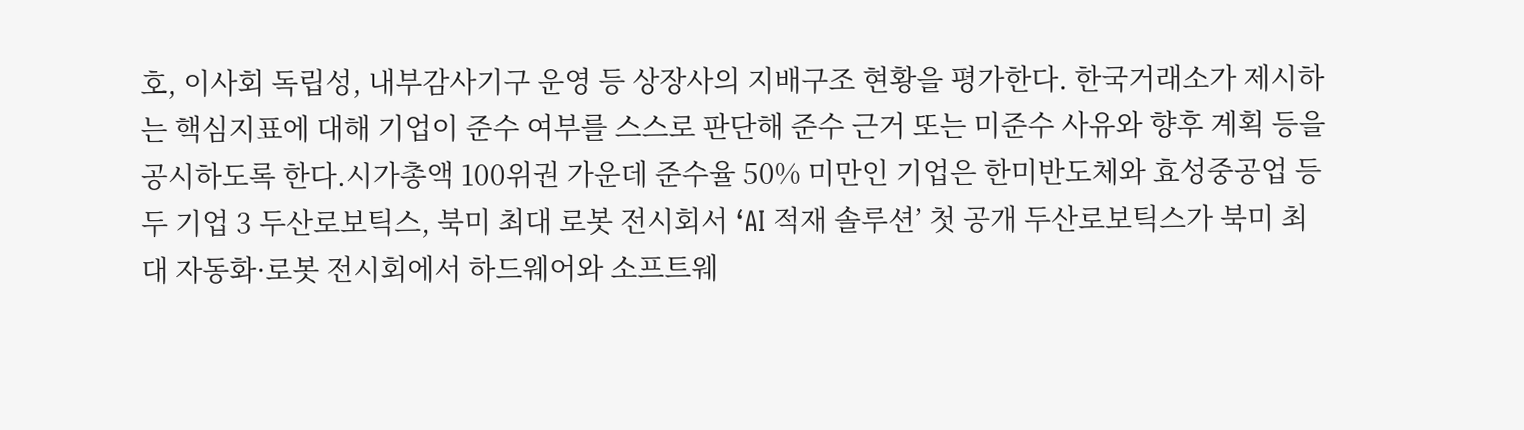호, 이사회 독립성, 내부감사기구 운영 등 상장사의 지배구조 현황을 평가한다. 한국거래소가 제시하는 핵심지표에 대해 기업이 준수 여부를 스스로 판단해 준수 근거 또는 미준수 사유와 향후 계획 등을 공시하도록 한다.시가총액 100위권 가운데 준수율 50% 미만인 기업은 한미반도체와 효성중공업 등 두 기업 3 두산로보틱스, 북미 최대 로봇 전시회서 ‘AI 적재 솔루션’ 첫 공개 두산로보틱스가 북미 최대 자동화·로봇 전시회에서 하드웨어와 소프트웨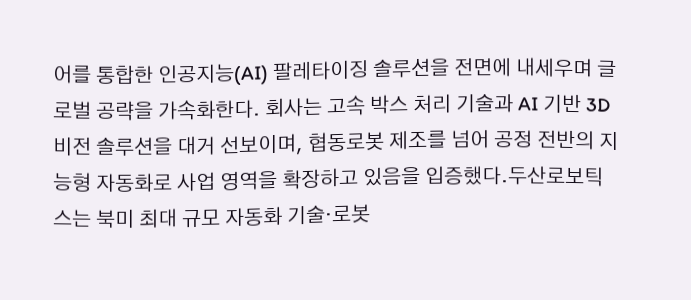어를 통합한 인공지능(AI) 팔레타이징 솔루션을 전면에 내세우며 글로벌 공략을 가속화한다. 회사는 고속 박스 처리 기술과 AI 기반 3D 비전 솔루션을 대거 선보이며, 협동로봇 제조를 넘어 공정 전반의 지능형 자동화로 사업 영역을 확장하고 있음을 입증했다.두산로보틱스는 북미 최대 규모 자동화 기술·로봇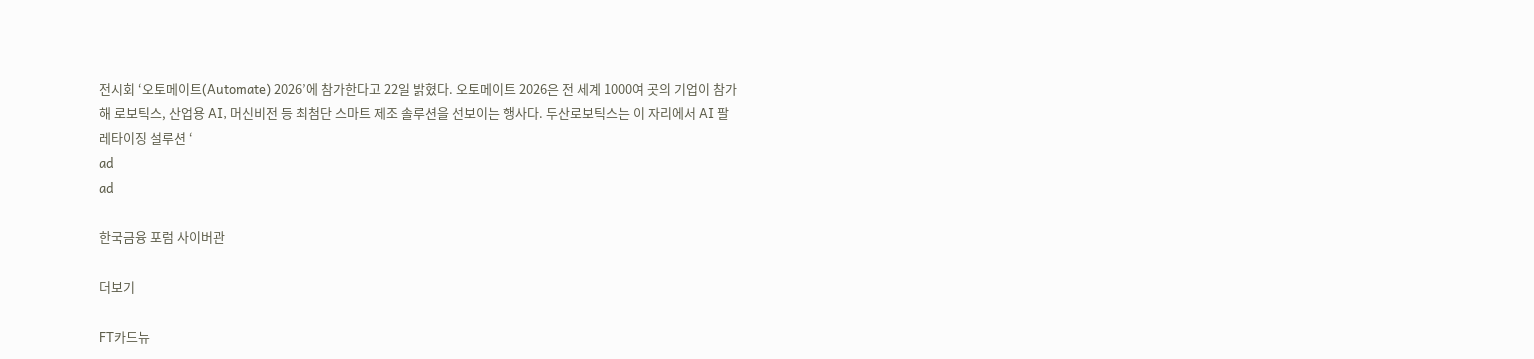전시회 ‘오토메이트(Automate) 2026’에 참가한다고 22일 밝혔다. 오토메이트 2026은 전 세계 1000여 곳의 기업이 참가해 로보틱스, 산업용 AI, 머신비전 등 최첨단 스마트 제조 솔루션을 선보이는 행사다. 두산로보틱스는 이 자리에서 AI 팔레타이징 설루션 ‘
ad
ad

한국금융 포럼 사이버관

더보기

FT카드뉴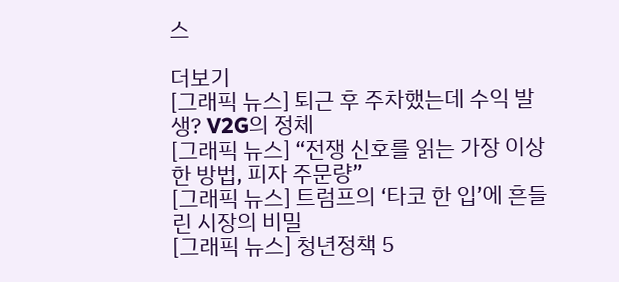스

더보기
[그래픽 뉴스] 퇴근 후 주차했는데 수익 발생? V2G의 정체
[그래픽 뉴스] “전쟁 신호를 읽는 가장 이상한 방법, 피자 주문량”
[그래픽 뉴스] 트럼프의 ‘타코 한 입’에 흔들린 시장의 비밀
[그래픽 뉴스] 청년정책 5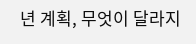년 계획, 무엇이 달라지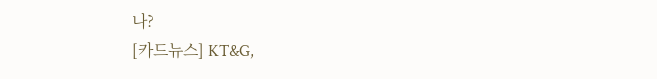나?
[카드뉴스] KT&G,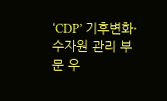‘CDP’ 기후변화·수자원 관리 부문 우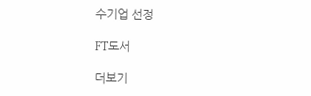수기업 선정

FT도서

더보기